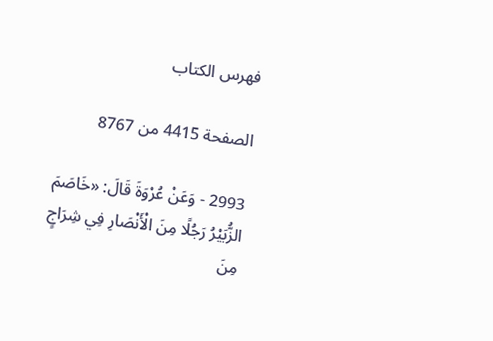فهرس الكتاب

الصفحة 4415 من 8767

2993 - وَعَنْ عُرْوَةَ قَالَ: «خَاصَمَ الزُّبَيْرُ رَجُلًا مِنَ الْأَنْصَارِ فِي شِرَاجٍ مِنَ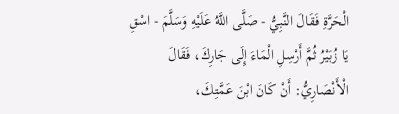الْحَرَّةِ فَقَالَ النَّبِيُّ - صَلَّى اللَّهُ عَلَيْهِ وَسَلَّمَ - اسْقِ يَا زُبَيْرُ ثُمَّ أَرْسِلِ الْمَاءَ إِلَى جَارِكَ، فَقَالَ الْأَنْصَارِيُّ: أَنْ كَانَ ابْنَ عَمَّتِكَ،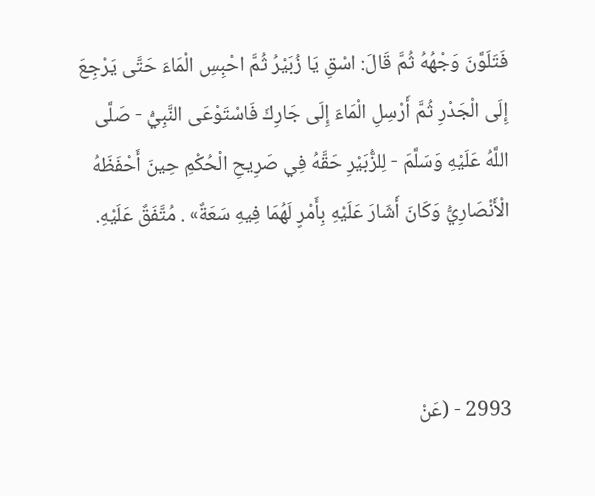فَتَلَوَّنَ وَجْهُهُ ثُمَّ قَالَ: اسْقِ يَا زُبَيْرُ ثُمَّ احْبِسِ الْمَاءَ حَتَّى يَرْجِعَ إِلَى الْجَدْرِ ثُمَّ أَرْسِلِ الْمَاءَ إِلَى جَارِكَ فَاسْتَوْعَى النَّبِيُّ - صَلَّى اللَّهُ عَلَيْهِ وَسَلَّمَ - لِلزُّبَيْرِ حَقَّهُ فِي صَرِيحِ الْحُكْمِ حِينَ أَحْفَظَهُ الْأَنْصَارِيُّ وَكَانَ أَشَارَ عَلَيْهِ بِأَمْرٍ لَهُمَا فِيهِ سَعَةٌ» . مُتَّفَقٌ عَلَيْهِ.



2993 - (عَنْ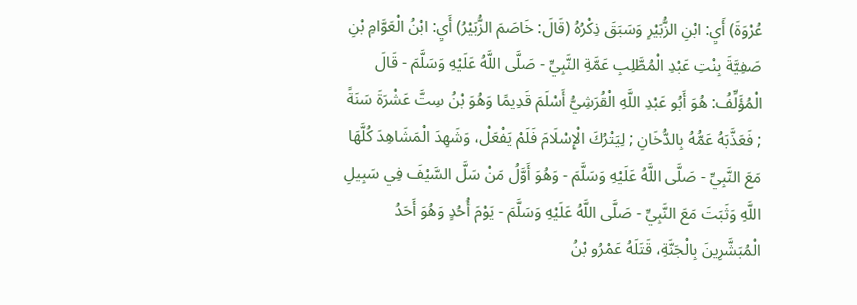عُرْوَةَ) أَيِ: ابْنِ الزُّبَيْرِ وَسَبَقَ ذِكْرُهُ (قَالَ: خَاصَمَ الزُّبَيْرُ) أَيِ: ابْنُ الْعَوَّامِ بْنِ صَفِيَّةَ بِنْتِ عَبْدِ الْمُطَّلِبِ عَمَّةِ النَّبِيِّ - صَلَّى اللَّهُ عَلَيْهِ وَسَلَّمَ - قَالَ الْمُؤَلِّفُ: هُوَ أَبُو عَبْدِ اللَّهِ الْقُرَشِيُّ أَسْلَمَ قَدِيمًا وَهُوَ بْنُ سِتَّ عَشْرَةَ سَنَةً ; فَعَذَّبَهُ عَمُّهُ بِالدُّخَانِ ; لِيَتْرُكَ الْإِسْلَامَ فَلَمْ يَفْعَلْ، وَشَهِدَ الْمَشَاهِدَ كُلَّهَا مَعَ النَّبِيِّ - صَلَّى اللَّهُ عَلَيْهِ وَسَلَّمَ - وَهُوَ أَوَّلُ مَنْ سَلَّ السَّيْفَ فِي سَبِيلِ اللَّهِ وَثَبَتَ مَعَ النَّبِيِّ - صَلَّى اللَّهُ عَلَيْهِ وَسَلَّمَ - يَوْمَ أُحُدٍ وَهُوَ أَحَدُ الْمُبَشَّرِينَ بِالْجَنَّةِ، قَتَلَهُ عَمْرُو بْنُ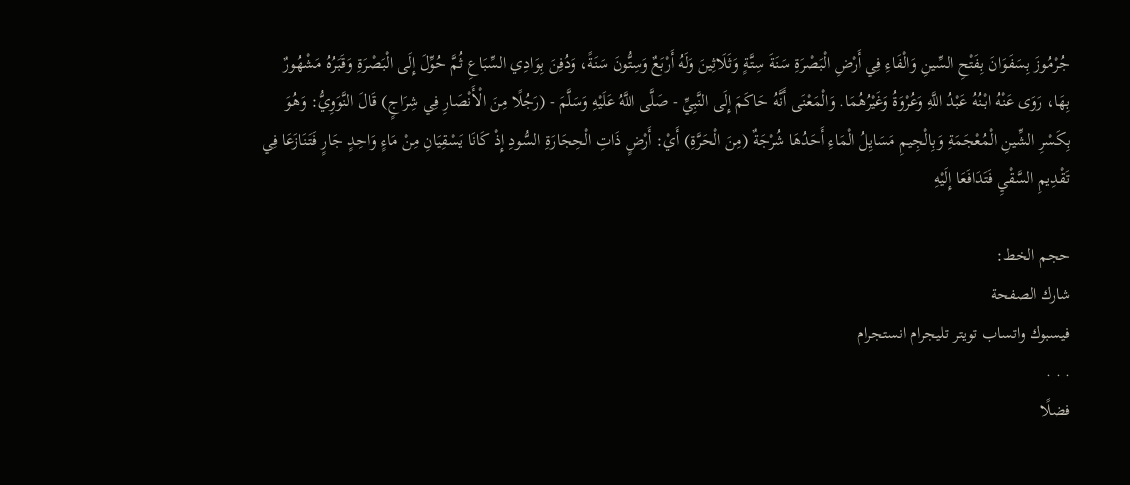جُرْمُوزَ بِسَفَوَانَ بِفَتْحِ السِّينِ وَالْفَاءِ فِي أَرْضِ الْبَصْرَةِ سَنَةَ سِتَّةٍ وَثَلَاثِينَ وَلَهُ أَرْبَعٌ وَسِتُّونَ سَنَةً، وَدُفِنَ بِوَادِي السِّبَاعِ ثُمَّ حُوِّلَ إِلَى الْبَصْرَةِ وَقَبَرُهُ مَشْهُورٌ بِهَا، رَوَى عَنْهُ ابْنُهُ عَبْدُ اللَّهِ وَعُرْوَةُ وَغَيْرُهُمَا. وَالْمَعْنَى أَنَّهُ حَاكَمَ إِلَى النَّبِيِّ - صَلَّى اللَّهُ عَلَيْهِ وَسَلَّمَ - (رَجُلًا مِنَ الْأَنْصَارِ فِي شِرَاجٍ) قَالَ النَّوَوِيُّ: وَهُوَ بِكَسْرِ الشِّينِ الْمُعْجَمَةِ وَبِالْجِيمِ مَسَايِلُ الْمَاءِ أَحَدُهَا شُرْجَةٌ (مِنَ الْحَرَّةِ) أَيْ: أَرْضٍ ذَاتِ الْحِجَارَةِ السُّودِ إِذْ كَانَا يَسْقِيَانِ مِنْ مَاءٍ وَاحِدٍ جَارٍ فَتَنَازَعَا فِي تَقْدِيمِ السَّقْيِ فَتَدَافَعَا إِلَيْهِ

حجم الخط:
شارك الصفحة
فيسبوك واتساب تويتر تليجرام انستجرام
. . .
فضلًا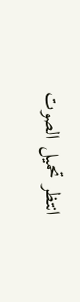انتظر تحميل الصوت